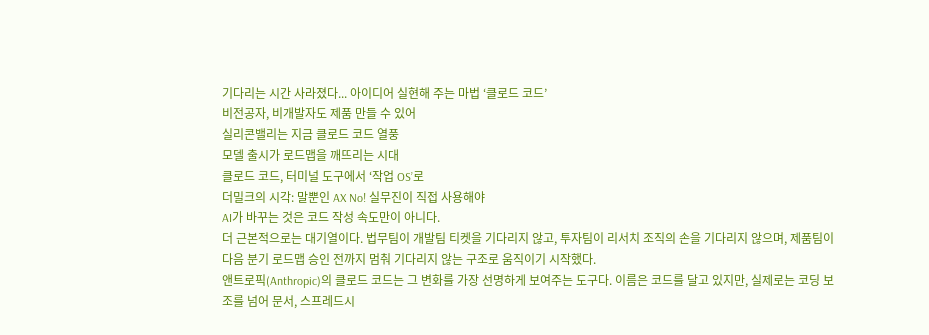기다리는 시간 사라졌다... 아이디어 실현해 주는 마법 ‘클로드 코드’
비전공자, 비개발자도 제품 만들 수 있어
실리콘밸리는 지금 클로드 코드 열풍
모델 출시가 로드맵을 깨뜨리는 시대
클로드 코드, 터미널 도구에서 ‘작업 OS’로
더밀크의 시각: 말뿐인 AX No! 실무진이 직접 사용해야
AI가 바꾸는 것은 코드 작성 속도만이 아니다.
더 근본적으로는 대기열이다. 법무팀이 개발팀 티켓을 기다리지 않고, 투자팀이 리서치 조직의 손을 기다리지 않으며, 제품팀이 다음 분기 로드맵 승인 전까지 멈춰 기다리지 않는 구조로 움직이기 시작했다.
앤트로픽(Anthropic)의 클로드 코드는 그 변화를 가장 선명하게 보여주는 도구다. 이름은 코드를 달고 있지만, 실제로는 코딩 보조를 넘어 문서, 스프레드시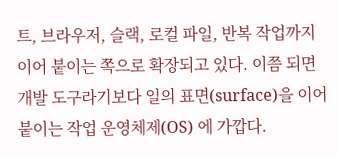트, 브라우저, 슬랙, 로컬 파일, 반복 작업까지 이어 붙이는 쪽으로 확장되고 있다. 이쯤 되면 개발 도구라기보다 일의 표면(surface)을 이어 붙이는 작업 운영체제(OS) 에 가깝다.